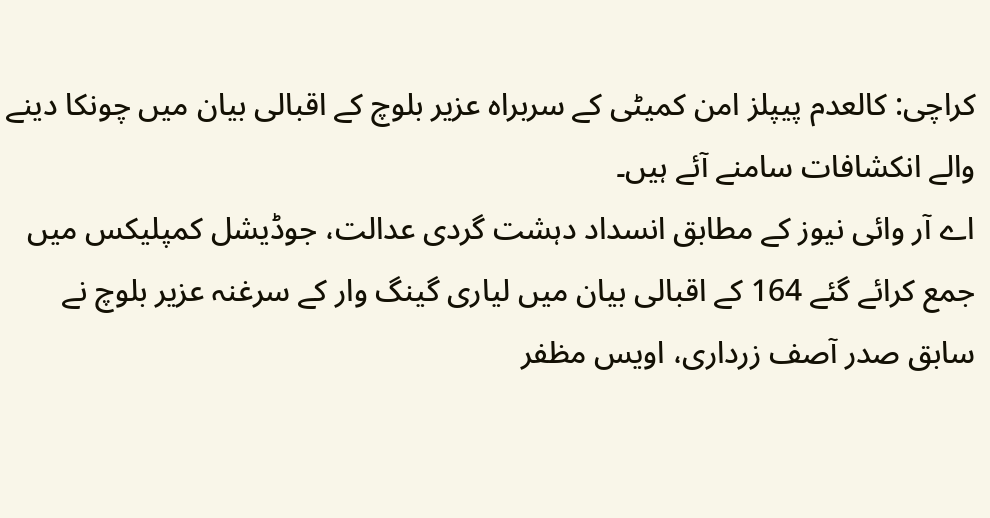کراچی: کالعدم پیپلز امن کمیٹی کے سربراہ عزیر بلوچ کے اقبالی بیان میں چونکا دینے والے انکشافات سامنے آئے ہیں۔
اے آر وائی نیوز کے مطابق انسداد دہشت گردی عدالت، جوڈیشل کمپلیکس میں جمع کرائے گئے 164 کے اقبالی بیان میں لیاری گینگ وار کے سرغنہ عزیر بلوچ نے سابق صدر آصف زرداری، اویس مظفر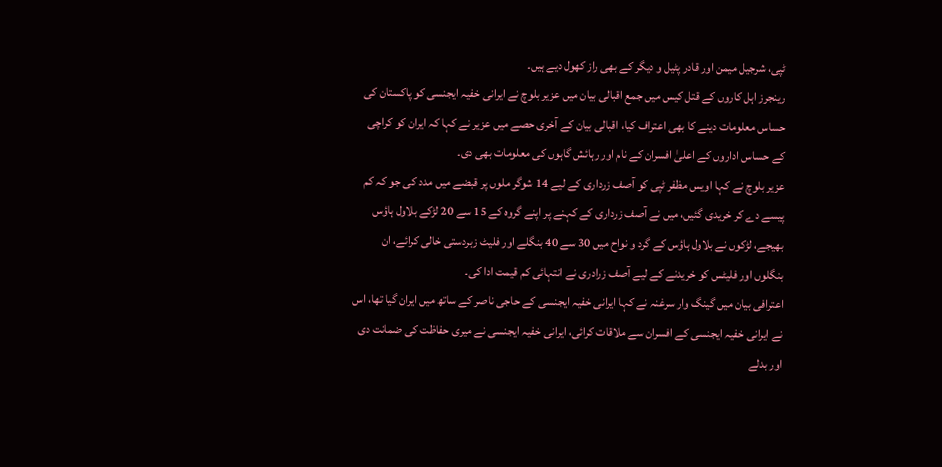ٹپی، شرجیل میمن اور قادر پٹیل و دیگر کے بھی راز کھول دیے ہیں۔
رینجرز اہل کاروں کے قتل کیس میں جمع اقبالی بیان میں عزیر بلوچ نے ایرانی خفیہ ایجنسی کو پاکستان کی حساس معلومات دینے کا بھی اعتراف کیا، اقبالی بیان کے آخری حصے میں عزیر نے کہا کہ ایران کو کراچی کے حساس اداروں کے اعلیٰ افسران کے نام اور رہائش گاہوں کی معلومات بھی دی۔
عزیر بلوچ نے کہا اویس مظفر ٹپی کو آصف زرداری کے لیے 14 شوگر ملوں پر قبضے میں مدد کی جو کہ کم پیسے دے کر خریدی گئیں، میں نے آصف زرداری کے کہنے پر اپنے گروہ کے 15 سے 20 لڑکے بلاول ہاؤس بھیجے، لڑکوں نے بلاول ہاؤس کے گرد و نواح میں 30 سے 40 بنگلے اور فلیٹ زبردستی خالی کرائے، ان بنگلوں اور فلیٹس کو خریدنے کے لیے آصف زرادری نے انتہائی کم قیمت ادا کی۔
اعترافی بیان میں گینگ وار سرغنہ نے کہا ایرانی خفیہ ایجنسی کے حاجی ناصر کے ساتھ میں ایران گیا تھا، اس نے ایرانی خفیہ ایجنسی کے افسران سے ملاقات کرائی، ایرانی خفیہ ایجنسی نے میری حفاظت کی ضمانت دی اور بدلے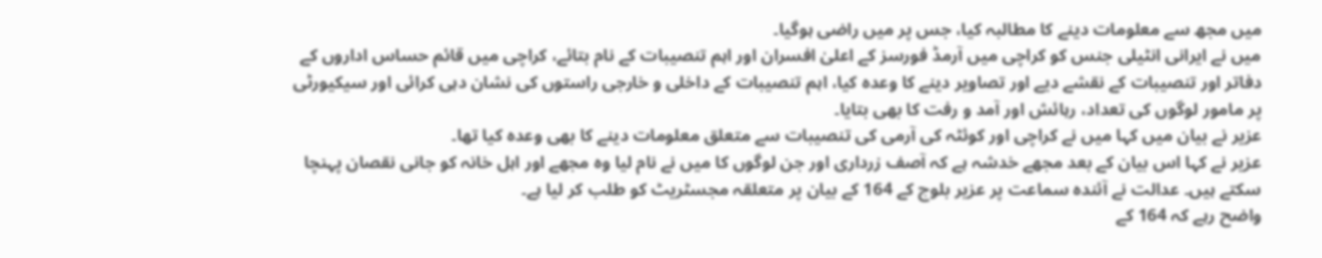میں مجھ سے معلومات دینے کا مطالبہ کیا، جس پر میں راضی ہوگیا۔
میں نے ایرانی انٹیلی جنس کو کراچی میں آرمڈ فورسز کے اعلیٰ افسران اور اہم تنصیبات کے نام بتائے، کراچی میں قائم حساس اداروں کے دفاتر اور تنصیبات کے نقشے دیے اور تصاویر دینے کا وعدہ کیا، اہم تنصیبات کے داخلی و خارجی راستوں کی نشان دہی کرائی اور سیکیورٹی پر مامور لوگوں کی تعداد، رہائش اور آمد و رفت کا بھی بتایا۔
عزیر نے بیان میں کہا میں نے کراچی اور کوئٹہ کی آرمی کی تنصیبات سے متعلق معلومات دینے کا بھی وعدہ کیا تھا۔
عزیر نے کہا اس بیان کے بعد مجھے خدشہ ہے کہ آصف زرداری اور جن لوگوں کا میں نے نام لیا وہ مجھے اور اہل خانہ کو جانی نقصان پہنچا سکتے ہیں۔ عدالت نے آئندہ سماعت پر عزیر بلوچ کے 164 کے بیان پر متعلقہ مجسٹریٹ کو طلب کر لیا ہے۔
واضح رہے کہ 164 کے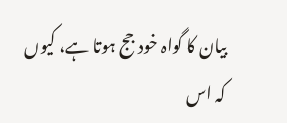بیان کا گواہ خود جج ہوتا ہے، کیوں کہ اس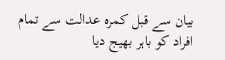بیان سے قبل کمرہ عدالت سے تمام افراد کو باہر بھیج دیا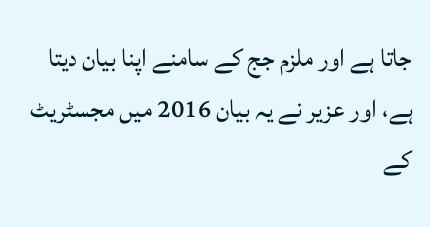جاتا ہے اور ملزم جج کے سامنے اپنا بیان دیتا ہے، اور عزیر نے یہ بیان 2016 میں مجسٹریٹ کے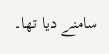سامنے دیا تھا۔